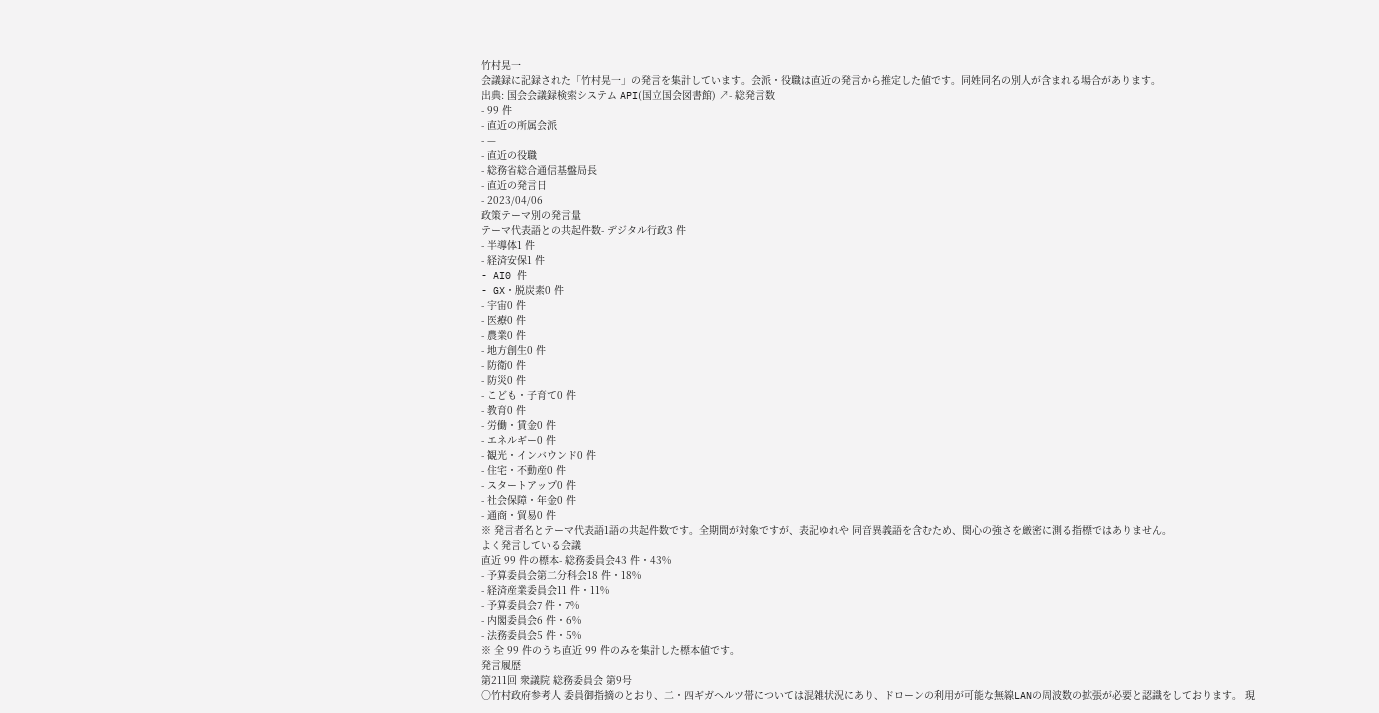竹村晃一
会議録に記録された「竹村晃一」の発言を集計しています。会派・役職は直近の発言から推定した値です。同姓同名の別人が含まれる場合があります。
出典: 国会会議録検索システム API(国立国会図書館) ↗- 総発言数
- 99 件
- 直近の所属会派
- —
- 直近の役職
- 総務省総合通信基盤局長
- 直近の発言日
- 2023/04/06
政策テーマ別の発言量
テーマ代表語との共起件数- デジタル行政3 件
- 半導体1 件
- 経済安保1 件
- AI0 件
- GX・脱炭素0 件
- 宇宙0 件
- 医療0 件
- 農業0 件
- 地方創生0 件
- 防衛0 件
- 防災0 件
- こども・子育て0 件
- 教育0 件
- 労働・賃金0 件
- エネルギー0 件
- 観光・インバウンド0 件
- 住宅・不動産0 件
- スタートアップ0 件
- 社会保障・年金0 件
- 通商・貿易0 件
※ 発言者名とテーマ代表語1語の共起件数です。全期間が対象ですが、表記ゆれや 同音異義語を含むため、関心の強さを厳密に測る指標ではありません。
よく発言している会議
直近 99 件の標本- 総務委員会43 件・43%
- 予算委員会第二分科会18 件・18%
- 経済産業委員会11 件・11%
- 予算委員会7 件・7%
- 内閣委員会6 件・6%
- 法務委員会5 件・5%
※ 全 99 件のうち直近 99 件のみを集計した標本値です。
発言履歴
第211回 衆議院 総務委員会 第9号
○竹村政府参考人 委員御指摘のとおり、二・四ギガヘルツ帯については混雑状況にあり、ドローンの利用が可能な無線LANの周波数の拡張が必要と認識をしております。 現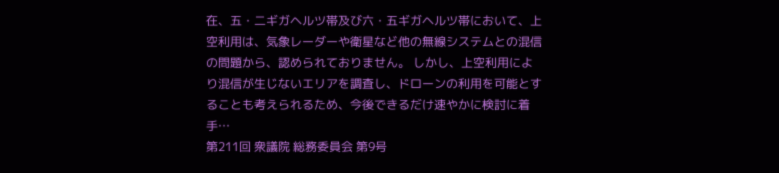在、五・二ギガヘルツ帯及び六・五ギガヘルツ帯において、上空利用は、気象レーダーや衛星など他の無線システムとの混信の問題から、認められておりません。 しかし、上空利用により混信が生じないエリアを調査し、ドローンの利用を可能とすることも考えられるため、今後できるだけ速やかに検討に着手…
第211回 衆議院 総務委員会 第9号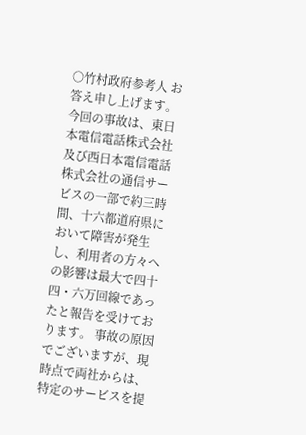○竹村政府参考人 お答え申し上げます。 今回の事故は、東日本電信電話株式会社及び西日本電信電話株式会社の通信サービスの一部で約三時間、十六都道府県において障害が発生し、利用者の方々への影響は最大で四十四・六万回線であったと報告を受けております。 事故の原因でございますが、現時点で両社からは、特定のサービスを提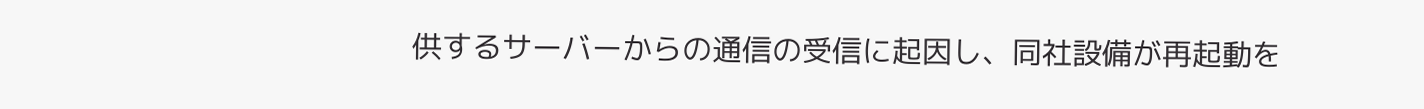供するサーバーからの通信の受信に起因し、同社設備が再起動を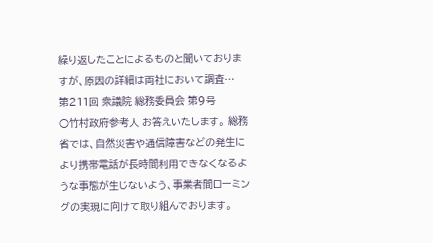繰り返したことによるものと聞いておりますが、原因の詳細は両社において調査…
第211回 衆議院 総務委員会 第9号
○竹村政府参考人 お答えいたします。 総務省では、自然災害や通信障害などの発生により携帯電話が長時間利用できなくなるような事態が生じないよう、事業者間ローミングの実現に向けて取り組んでおります。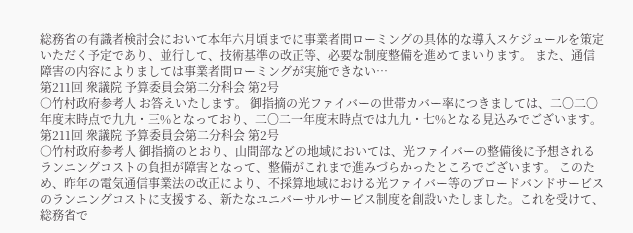総務省の有識者検討会において本年六月頃までに事業者間ローミングの具体的な導入スケジュールを策定いただく予定であり、並行して、技術基準の改正等、必要な制度整備を進めてまいります。 また、通信障害の内容によりましては事業者間ローミングが実施できない…
第211回 衆議院 予算委員会第二分科会 第2号
○竹村政府参考人 お答えいたします。 御指摘の光ファイバーの世帯カバー率につきましては、二〇二〇年度末時点で九九・三%となっており、二〇二一年度末時点では九九・七%となる見込みでございます。
第211回 衆議院 予算委員会第二分科会 第2号
○竹村政府参考人 御指摘のとおり、山間部などの地域においては、光ファイバーの整備後に予想されるランニングコストの負担が障害となって、整備がこれまで進みづらかったところでございます。 このため、昨年の電気通信事業法の改正により、不採算地域における光ファイバー等のブロードバンドサービスのランニングコストに支援する、新たなユニバーサルサービス制度を創設いたしました。これを受けて、総務省で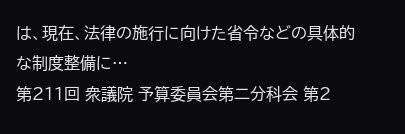は、現在、法律の施行に向けた省令などの具体的な制度整備に…
第211回 衆議院 予算委員会第二分科会 第2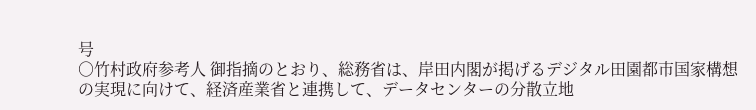号
○竹村政府参考人 御指摘のとおり、総務省は、岸田内閣が掲げるデジタル田園都市国家構想の実現に向けて、経済産業省と連携して、データセンターの分散立地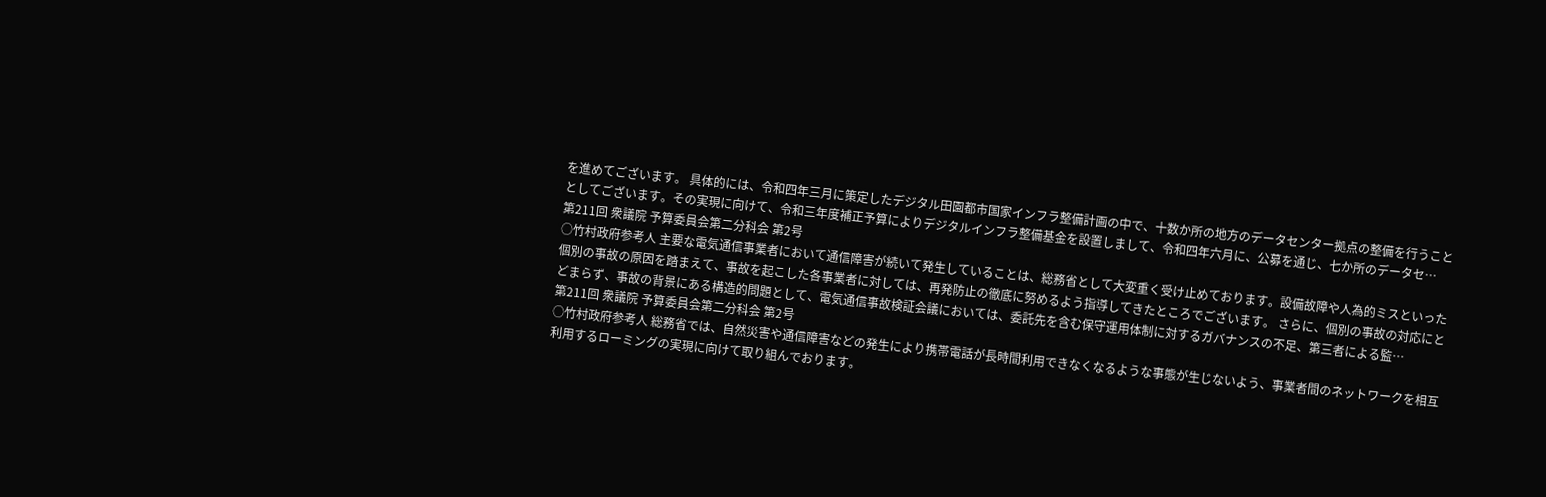を進めてございます。 具体的には、令和四年三月に策定したデジタル田園都市国家インフラ整備計画の中で、十数か所の地方のデータセンター拠点の整備を行うこととしてございます。その実現に向けて、令和三年度補正予算によりデジタルインフラ整備基金を設置しまして、令和四年六月に、公募を通じ、七か所のデータセ…
第211回 衆議院 予算委員会第二分科会 第2号
○竹村政府参考人 主要な電気通信事業者において通信障害が続いて発生していることは、総務省として大変重く受け止めております。設備故障や人為的ミスといった個別の事故の原因を踏まえて、事故を起こした各事業者に対しては、再発防止の徹底に努めるよう指導してきたところでございます。 さらに、個別の事故の対応にとどまらず、事故の背景にある構造的問題として、電気通信事故検証会議においては、委託先を含む保守運用体制に対するガバナンスの不足、第三者による監…
第211回 衆議院 予算委員会第二分科会 第2号
○竹村政府参考人 総務省では、自然災害や通信障害などの発生により携帯電話が長時間利用できなくなるような事態が生じないよう、事業者間のネットワークを相互利用するローミングの実現に向けて取り組んでおります。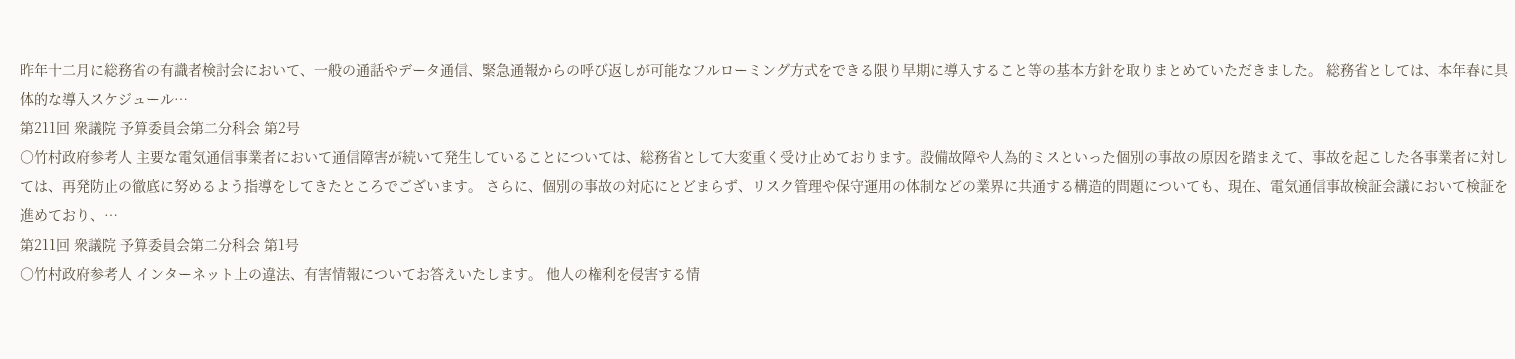昨年十二月に総務省の有識者検討会において、一般の通話やデータ通信、緊急通報からの呼び返しが可能なフルローミング方式をできる限り早期に導入すること等の基本方針を取りまとめていただきました。 総務省としては、本年春に具体的な導入スケジュール…
第211回 衆議院 予算委員会第二分科会 第2号
○竹村政府参考人 主要な電気通信事業者において通信障害が続いて発生していることについては、総務省として大変重く受け止めております。設備故障や人為的ミスといった個別の事故の原因を踏まえて、事故を起こした各事業者に対しては、再発防止の徹底に努めるよう指導をしてきたところでございます。 さらに、個別の事故の対応にとどまらず、リスク管理や保守運用の体制などの業界に共通する構造的問題についても、現在、電気通信事故検証会議において検証を進めており、…
第211回 衆議院 予算委員会第二分科会 第1号
○竹村政府参考人 インターネット上の違法、有害情報についてお答えいたします。 他人の権利を侵害する情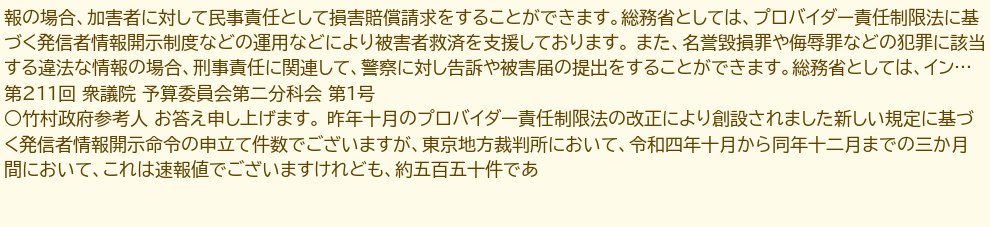報の場合、加害者に対して民事責任として損害賠償請求をすることができます。総務省としては、プロバイダー責任制限法に基づく発信者情報開示制度などの運用などにより被害者救済を支援しております。 また、名誉毀損罪や侮辱罪などの犯罪に該当する違法な情報の場合、刑事責任に関連して、警察に対し告訴や被害届の提出をすることができます。総務省としては、イン…
第211回 衆議院 予算委員会第二分科会 第1号
○竹村政府参考人 お答え申し上げます。 昨年十月のプロバイダー責任制限法の改正により創設されました新しい規定に基づく発信者情報開示命令の申立て件数でございますが、東京地方裁判所において、令和四年十月から同年十二月までの三か月間において、これは速報値でございますけれども、約五百五十件であ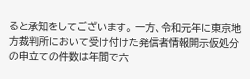ると承知をしてございます。 一方、令和元年に東京地方裁判所において受け付けた発信者情報開示仮処分の申立ての件数は年間で六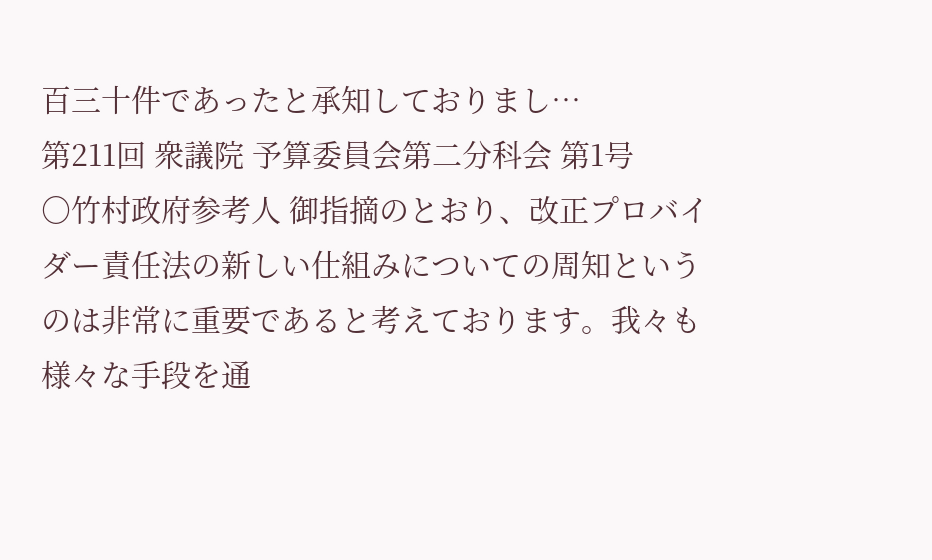百三十件であったと承知しておりまし…
第211回 衆議院 予算委員会第二分科会 第1号
○竹村政府参考人 御指摘のとおり、改正プロバイダー責任法の新しい仕組みについての周知というのは非常に重要であると考えております。我々も様々な手段を通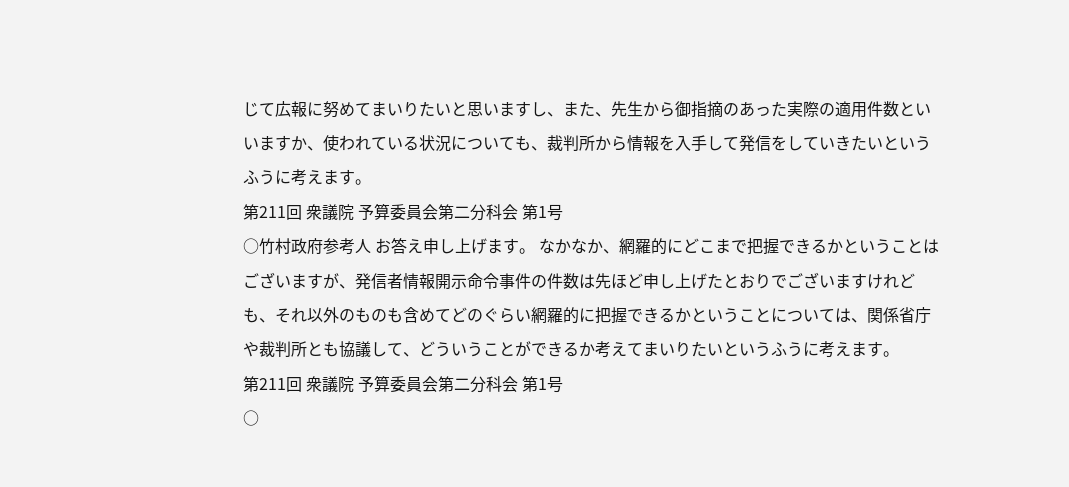じて広報に努めてまいりたいと思いますし、また、先生から御指摘のあった実際の適用件数といいますか、使われている状況についても、裁判所から情報を入手して発信をしていきたいというふうに考えます。
第211回 衆議院 予算委員会第二分科会 第1号
○竹村政府参考人 お答え申し上げます。 なかなか、網羅的にどこまで把握できるかということはございますが、発信者情報開示命令事件の件数は先ほど申し上げたとおりでございますけれども、それ以外のものも含めてどのぐらい網羅的に把握できるかということについては、関係省庁や裁判所とも協議して、どういうことができるか考えてまいりたいというふうに考えます。
第211回 衆議院 予算委員会第二分科会 第1号
○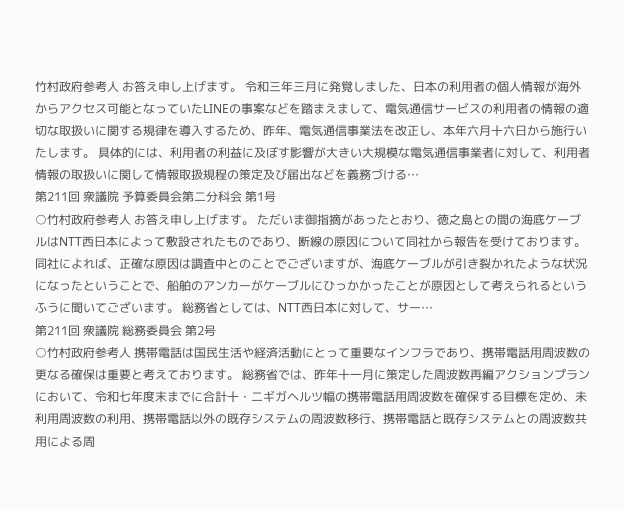竹村政府参考人 お答え申し上げます。 令和三年三月に発覚しました、日本の利用者の個人情報が海外からアクセス可能となっていたLINEの事案などを踏まえまして、電気通信サービスの利用者の情報の適切な取扱いに関する規律を導入するため、昨年、電気通信事業法を改正し、本年六月十六日から施行いたします。 具体的には、利用者の利益に及ぼす影響が大きい大規模な電気通信事業者に対して、利用者情報の取扱いに関して情報取扱規程の策定及び届出などを義務づける…
第211回 衆議院 予算委員会第二分科会 第1号
○竹村政府参考人 お答え申し上げます。 ただいま御指摘があったとおり、徳之島との間の海底ケーブルはNTT西日本によって敷設されたものであり、断線の原因について同社から報告を受けております。同社によれば、正確な原因は調査中とのことでございますが、海底ケーブルが引き裂かれたような状況になったということで、船舶のアンカーがケーブルにひっかかったことが原因として考えられるというふうに聞いてございます。 総務省としては、NTT西日本に対して、サー…
第211回 衆議院 総務委員会 第2号
○竹村政府参考人 携帯電話は国民生活や経済活動にとって重要なインフラであり、携帯電話用周波数の更なる確保は重要と考えております。 総務省では、昨年十一月に策定した周波数再編アクションプランにおいて、令和七年度末までに合計十・二ギガヘルツ幅の携帯電話用周波数を確保する目標を定め、未利用周波数の利用、携帯電話以外の既存システムの周波数移行、携帯電話と既存システムとの周波数共用による周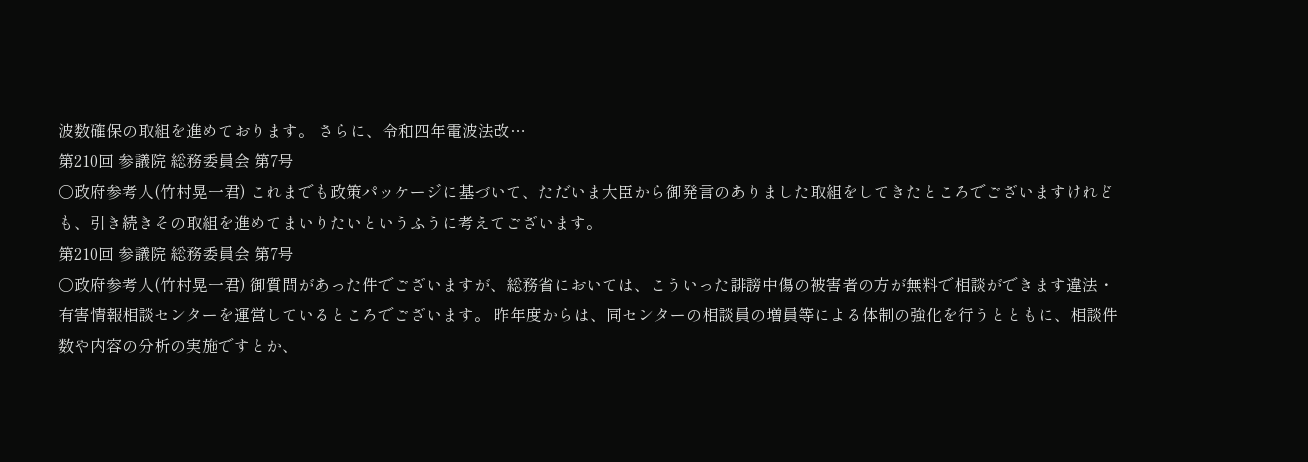波数確保の取組を進めております。 さらに、令和四年電波法改…
第210回 参議院 総務委員会 第7号
○政府参考人(竹村晃一君) これまでも政策パッケージに基づいて、ただいま大臣から御発言のありました取組をしてきたところでございますけれども、引き続きその取組を進めてまいりたいというふうに考えてございます。
第210回 参議院 総務委員会 第7号
○政府参考人(竹村晃一君) 御質問があった件でございますが、総務省においては、こういった誹謗中傷の被害者の方が無料で相談ができます違法・有害情報相談センターを運営しているところでございます。 昨年度からは、同センターの相談員の増員等による体制の強化を行うとともに、相談件数や内容の分析の実施ですとか、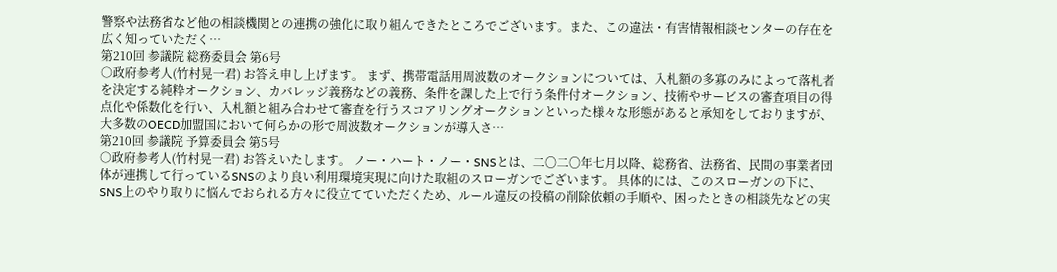警察や法務省など他の相談機関との連携の強化に取り組んできたところでございます。また、この違法・有害情報相談センターの存在を広く知っていただく…
第210回 参議院 総務委員会 第6号
○政府参考人(竹村晃一君) お答え申し上げます。 まず、携帯電話用周波数のオークションについては、入札額の多寡のみによって落札者を決定する純粋オークション、カバレッジ義務などの義務、条件を課した上で行う条件付オークション、技術やサービスの審査項目の得点化や係数化を行い、入札額と組み合わせて審査を行うスコアリングオークションといった様々な形態があると承知をしておりますが、大多数のOECD加盟国において何らかの形で周波数オークションが導入さ…
第210回 参議院 予算委員会 第5号
○政府参考人(竹村晃一君) お答えいたします。 ノー・ハート・ノー・SNSとは、二〇二〇年七月以降、総務省、法務省、民間の事業者団体が連携して行っているSNSのより良い利用環境実現に向けた取組のスローガンでございます。 具体的には、このスローガンの下に、SNS上のやり取りに悩んでおられる方々に役立てていただくため、ルール違反の投稿の削除依頼の手順や、困ったときの相談先などの実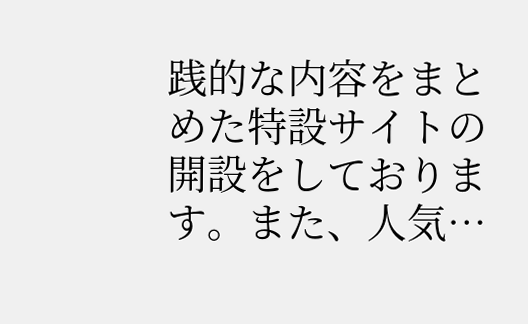践的な内容をまとめた特設サイトの開設をしております。また、人気…